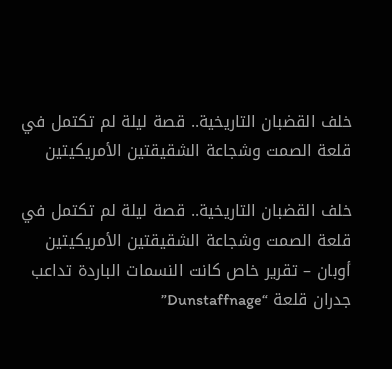خلف القضبان التاريخية.. قصة ليلة لم تكتمل في قلعة الصمت وشجاعة الشقيقتين الأمريكيتين

خلف القضبان التاريخية.. قصة ليلة لم تكتمل في قلعة الصمت وشجاعة الشقيقتين الأمريكيتين
أوبان – تقرير خاص كانت النسمات الباردة تداعب جدران قلعة “Dunstaffnage”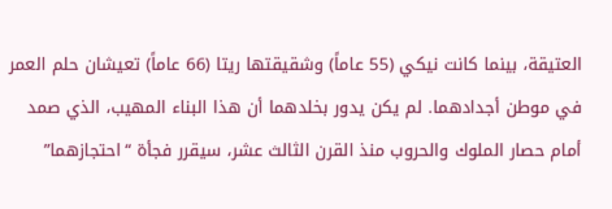العتيقة، بينما كانت نيكي (55 عاماً) وشقيقتها ريتا (66 عاماً) تعيشان حلم العمر في موطن أجدادهما. لم يكن يدور بخلدهما أن هذا البناء المهيب، الذي صمد أمام حصار الملوك والحروب منذ القرن الثالث عشر، سيقرر فجأة “احتجازهما”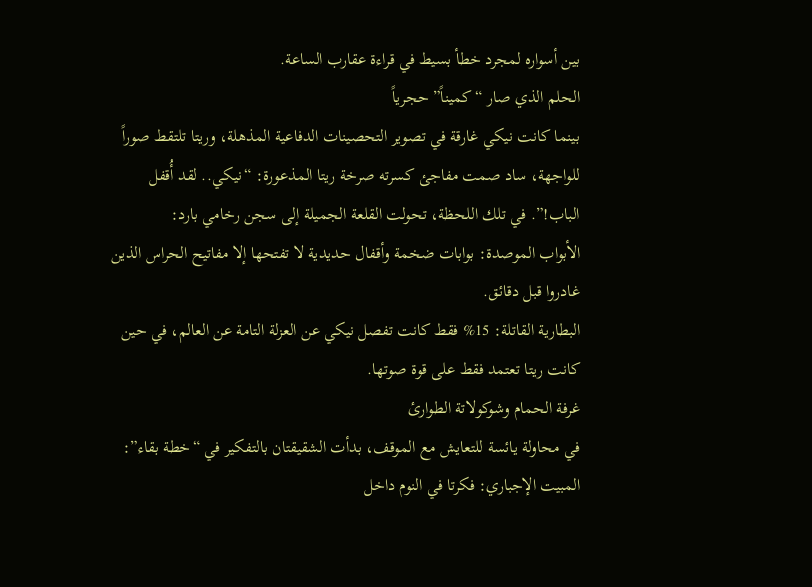بين أسواره لمجرد خطأ بسيط في قراءة عقارب الساعة.
الحلم الذي صار “كميناً” حجرياً
بينما كانت نيكي غارقة في تصوير التحصينات الدفاعية المذهلة، وريتا تلتقط صوراً للواجهة، ساد صمت مفاجئ كسرته صرخة ريتا المذعورة: “نيكي.. لقد أُقفل الباب!”. في تلك اللحظة، تحولت القلعة الجميلة إلى سجن رخامي بارد:
الأبواب الموصدة: بوابات ضخمة وأقفال حديدية لا تفتحها إلا مفاتيح الحراس الذين غادروا قبل دقائق.
البطارية القاتلة: 15% فقط كانت تفصل نيكي عن العزلة التامة عن العالم، في حين كانت ريتا تعتمد فقط على قوة صوتها.
غرفة الحمام وشوكولاتة الطوارئ
في محاولة يائسة للتعايش مع الموقف، بدأت الشقيقتان بالتفكير في “خطة بقاء”:
المبيت الإجباري: فكرتا في النوم داخل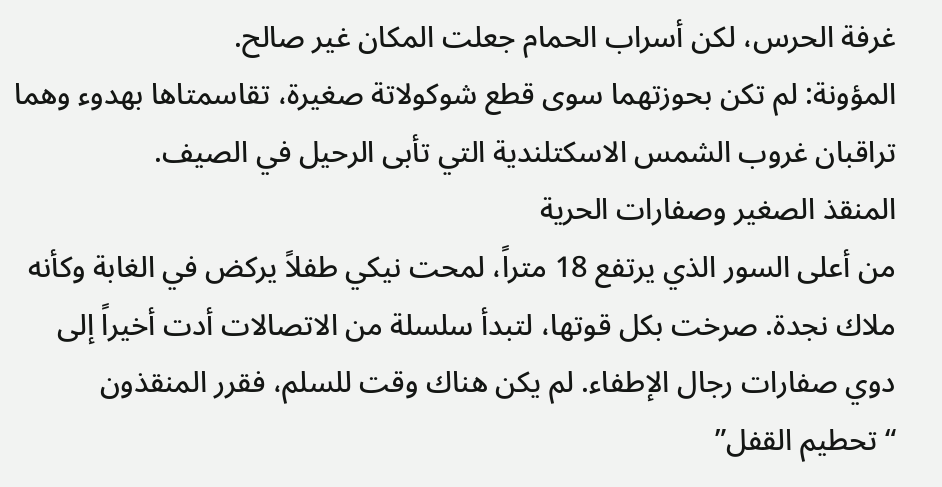غرفة الحرس، لكن أسراب الحمام جعلت المكان غير صالح.
المؤونة: لم تكن بحوزتهما سوى قطع شوكولاتة صغيرة، تقاسمتاها بهدوء وهما تراقبان غروب الشمس الاسكتلندية التي تأبى الرحيل في الصيف.
المنقذ الصغير وصفارات الحرية
من أعلى السور الذي يرتفع 18 متراً، لمحت نيكي طفلاً يركض في الغابة وكأنه ملاك نجدة. صرخت بكل قوتها، لتبدأ سلسلة من الاتصالات أدت أخيراً إلى دوي صفارات رجال الإطفاء. لم يكن هناك وقت للسلم، فقرر المنقذون “تحطيم القفل”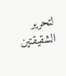لتحرير الشقيقتين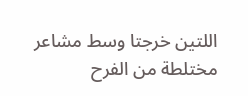اللتين خرجتا وسط مشاعر مختلطة من الفرح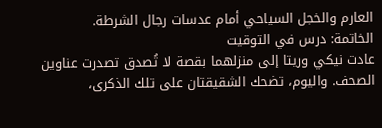العارم والخجل السياحي أمام عدسات رجال الشرطة.
الخاتمة: درس في التوقيت
عادت نيكي وريتا إلى منزلهما بقصة لا تُصدق تصدرت عناوين الصحف. واليوم، تضحك الشقيقتان على تلك الذكرى،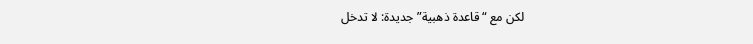لكن مع “قاعدة ذهبية” جديدة: لا تدخل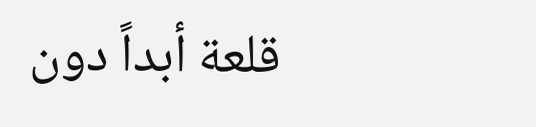قلعة أبداً دون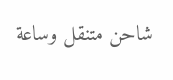شاحن متنقل وساعة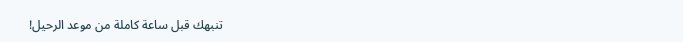تنبهك قبل ساعة كاملة من موعد الرحيل!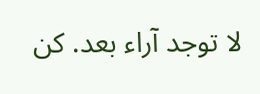لا توجد آراء بعد. كن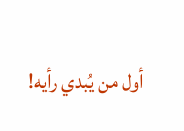أول من يُبدي رأيه!